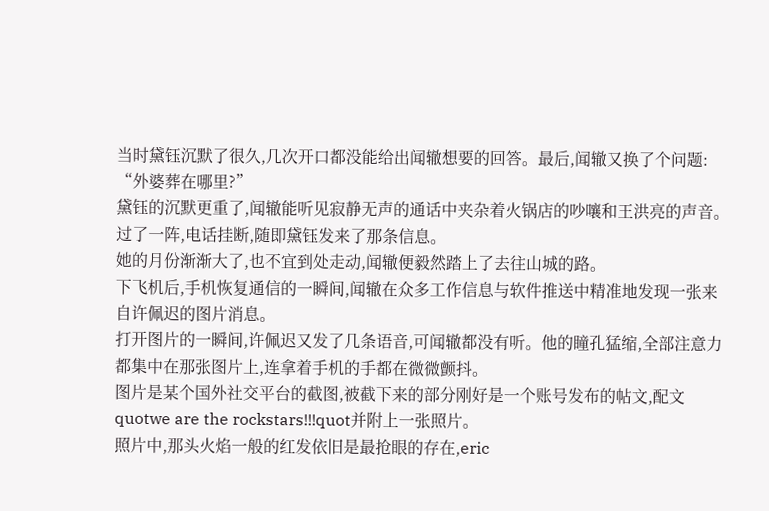当时黛钰沉默了很久,几次开口都没能给出闻辙想要的回答。最后,闻辙又换了个问题:
“外婆葬在哪里?”
黛钰的沉默更重了,闻辙能听见寂静无声的通话中夹杂着火锅店的吵嚷和王洪亮的声音。过了一阵,电话挂断,随即黛钰发来了那条信息。
她的月份渐渐大了,也不宜到处走动,闻辙便毅然踏上了去往山城的路。
下飞机后,手机恢复通信的一瞬间,闻辙在众多工作信息与软件推送中精准地发现一张来自许佩迟的图片消息。
打开图片的一瞬间,许佩迟又发了几条语音,可闻辙都没有听。他的瞳孔猛缩,全部注意力都集中在那张图片上,连拿着手机的手都在微微颤抖。
图片是某个国外社交平台的截图,被截下来的部分刚好是一个账号发布的帖文,配文quotwe are the rockstars!!!quot并附上一张照片。
照片中,那头火焰一般的红发依旧是最抢眼的存在,eric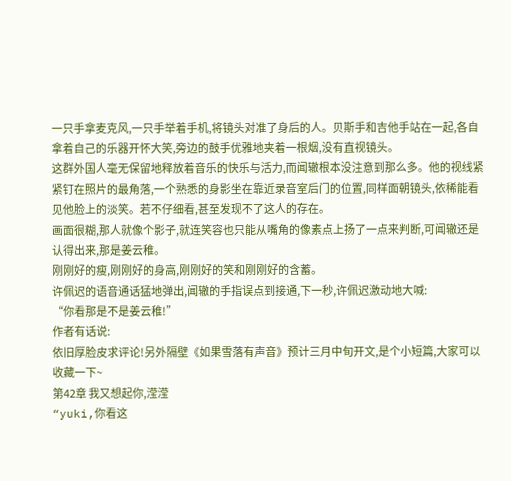一只手拿麦克风,一只手举着手机,将镜头对准了身后的人。贝斯手和吉他手站在一起,各自拿着自己的乐器开怀大笑,旁边的鼓手优雅地夹着一根烟,没有直视镜头。
这群外国人毫无保留地释放着音乐的快乐与活力,而闻辙根本没注意到那么多。他的视线紧紧钉在照片的最角落,一个熟悉的身影坐在靠近录音室后门的位置,同样面朝镜头,依稀能看见他脸上的淡笑。若不仔细看,甚至发现不了这人的存在。
画面很糊,那人就像个影子,就连笑容也只能从嘴角的像素点上扬了一点来判断,可闻辙还是认得出来,那是姜云稚。
刚刚好的瘦,刚刚好的身高,刚刚好的笑和刚刚好的含蓄。
许佩迟的语音通话猛地弹出,闻辙的手指误点到接通,下一秒,许佩迟激动地大喊:
“你看那是不是姜云稚!”
作者有话说:
依旧厚脸皮求评论!另外隔壁《如果雪落有声音》预计三月中旬开文,是个小短篇,大家可以收藏一下~
第42章 我又想起你,滢滢
“yuki,你看这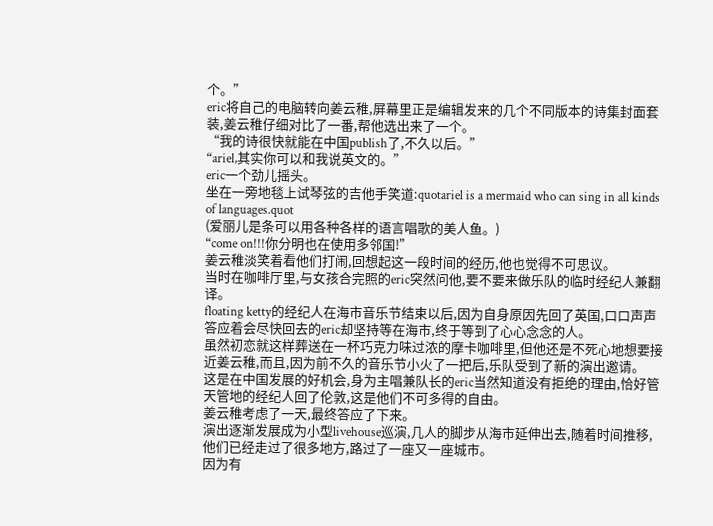个。”
eric将自己的电脑转向姜云稚,屏幕里正是编辑发来的几个不同版本的诗集封面套装,姜云稚仔细对比了一番,帮他选出来了一个。
“我的诗很快就能在中国publish了,不久以后。”
“ariel,其实你可以和我说英文的。”
eric一个劲儿摇头。
坐在一旁地毯上试琴弦的吉他手笑道:quotariel is a mermaid who can sing in all kinds of languages.quot
(爱丽儿是条可以用各种各样的语言唱歌的美人鱼。)
“come on!!!你分明也在使用多邻国!”
姜云稚淡笑着看他们打闹,回想起这一段时间的经历,他也觉得不可思议。
当时在咖啡厅里,与女孩合完照的eric突然问他,要不要来做乐队的临时经纪人兼翻译。
floating ketty的经纪人在海市音乐节结束以后,因为自身原因先回了英国,口口声声答应着会尽快回去的eric却坚持等在海市,终于等到了心心念念的人。
虽然初恋就这样葬送在一杯巧克力味过浓的摩卡咖啡里,但他还是不死心地想要接近姜云稚,而且,因为前不久的音乐节小火了一把后,乐队受到了新的演出邀请。
这是在中国发展的好机会,身为主唱兼队长的eric当然知道没有拒绝的理由,恰好管天管地的经纪人回了伦敦,这是他们不可多得的自由。
姜云稚考虑了一天,最终答应了下来。
演出逐渐发展成为小型livehouse巡演,几人的脚步从海市延伸出去,随着时间推移,他们已经走过了很多地方,路过了一座又一座城市。
因为有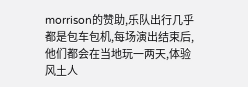morrison的赞助,乐队出行几乎都是包车包机,每场演出结束后,他们都会在当地玩一两天,体验风土人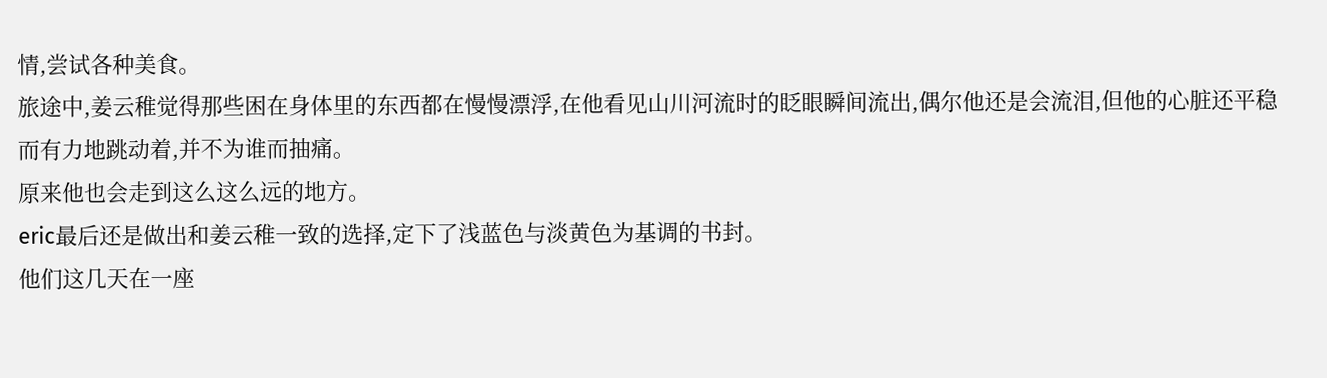情,尝试各种美食。
旅途中,姜云稚觉得那些困在身体里的东西都在慢慢漂浮,在他看见山川河流时的眨眼瞬间流出,偶尔他还是会流泪,但他的心脏还平稳而有力地跳动着,并不为谁而抽痛。
原来他也会走到这么这么远的地方。
eric最后还是做出和姜云稚一致的选择,定下了浅蓝色与淡黄色为基调的书封。
他们这几天在一座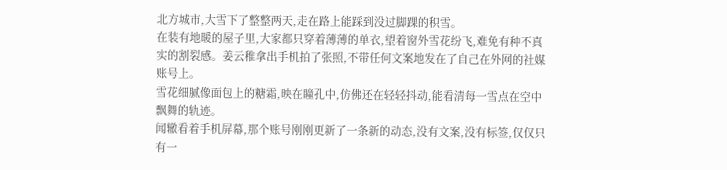北方城市,大雪下了整整两天,走在路上能踩到没过脚踝的积雪。
在装有地暖的屋子里,大家都只穿着薄薄的单衣,望着窗外雪花纷飞,难免有种不真实的割裂感。姜云稚拿出手机拍了张照,不带任何文案地发在了自己在外网的社媒账号上。
雪花细腻像面包上的糖霜,映在瞳孔中,仿佛还在轻轻抖动,能看清每一雪点在空中飘舞的轨迹。
闻辙看着手机屏幕,那个账号刚刚更新了一条新的动态,没有文案,没有标签,仅仅只有一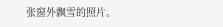张窗外飘雪的照片。